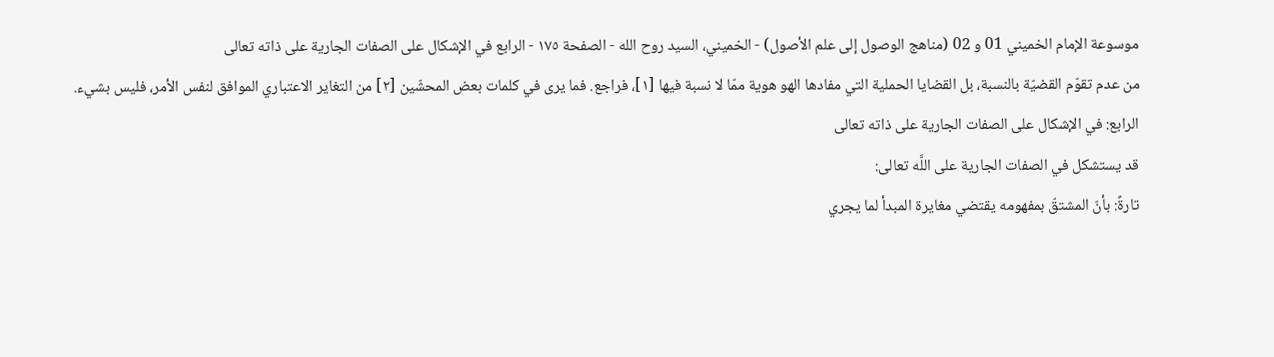موسوعة الإمام الخميني 01 و 02 (مناهج الوصول إلى علم الأصول) - الخميني، السيد روح الله - الصفحة ١٧٥ - الرابع في الإشكال على الصفات الجارية على ذاته تعالى
من عدم تقوّم القضيّة بالنسبة، بل القضايا الحملية التي مفادها الهو هوية ممّا لا نسبة فيها [١]، فراجع. فما يرى في كلمات بعض المحشّين [٢] من التغاير الاعتباري الموافق لنفس الأمر، فليس بشيء.
الرابع: في الإشكال على الصفات الجارية على ذاته تعالى
قد يستشكل في الصفات الجارية على اللَّه تعالى:
تارةً: بأنّ المشتقّ بمفهومه يقتضي مغايرة المبدأ لما يجري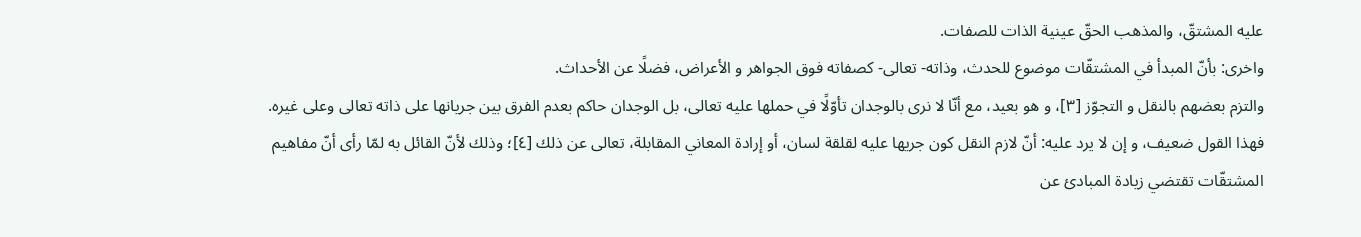عليه المشتقّ، والمذهب الحقّ عينية الذات للصفات.
واخرى: بأنّ المبدأ في المشتقّات موضوع للحدث، وذاته- تعالى- كصفاته فوق الجواهر و الأعراض، فضلًا عن الأحداث.
والتزم بعضهم بالنقل و التجوّز [٣]، و هو بعيد، مع أنّا لا نرى بالوجدان تأوّلًا في حملها عليه تعالى، بل الوجدان حاكم بعدم الفرق بين جريانها على ذاته تعالى وعلى غيره.
فهذا القول ضعيف، و إن لا يرد عليه: أنّ لازم النقل كون جريها عليه لقلقة لسان، أو إرادة المعاني المقابلة، تعالى عن ذلك [٤]؛ وذلك لأنّ القائل به لمّا رأى أنّ مفاهيم المشتقّات تقتضي زيادة المبادئ عن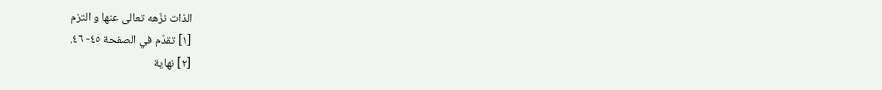الذات نزّهه تعالى عنها و التزم
[١] تقدّم في الصفحة ٤٥- ٤٦.
[٢] نهاية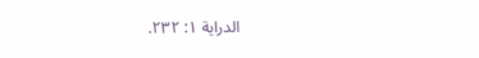الدراية ١: ٢٣٢.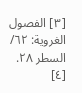[٣] الفصول الغروية: ٦٢/ السطر ٢٨.
[٤]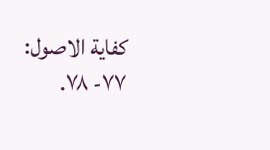كفاية الاصول: ٧٧- ٧٨.